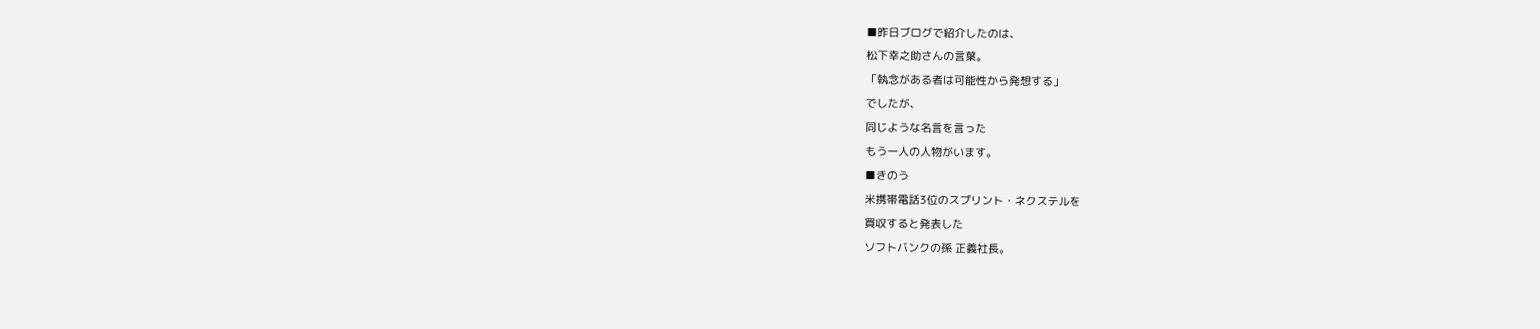■昨日ブログで紹介したのは、
松下幸之助さんの言葉。
「執念がある者は可能性から発想する」
でしたが、
同じような名言を言った
もう一人の人物がいます。
■きのう
米携帯電話3位のスプリント・ネクステルを
買収すると発表した
ソフトバンクの孫 正義社長。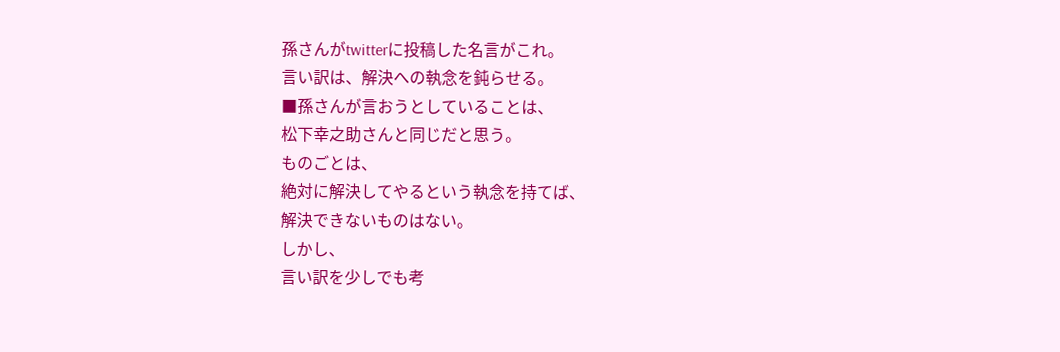孫さんがtwitterに投稿した名言がこれ。
言い訳は、解決への執念を鈍らせる。
■孫さんが言おうとしていることは、
松下幸之助さんと同じだと思う。
ものごとは、
絶対に解決してやるという執念を持てば、
解決できないものはない。
しかし、
言い訳を少しでも考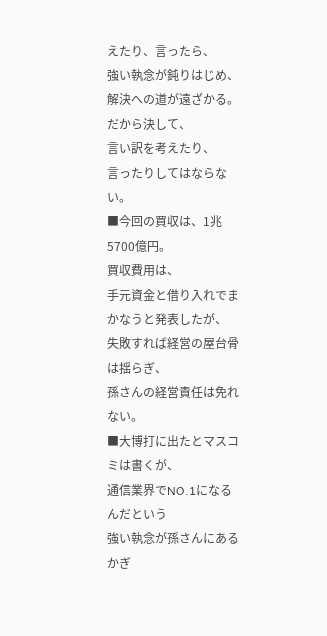えたり、言ったら、
強い執念が鈍りはじめ、
解決への道が遠ざかる。
だから決して、
言い訳を考えたり、
言ったりしてはならない。
■今回の買収は、1兆5700億円。
買収費用は、
手元資金と借り入れでまかなうと発表したが、
失敗すれば経営の屋台骨は揺らぎ、
孫さんの経営責任は免れない。
■大博打に出たとマスコミは書くが、
通信業界でNO.1になるんだという
強い執念が孫さんにあるかぎ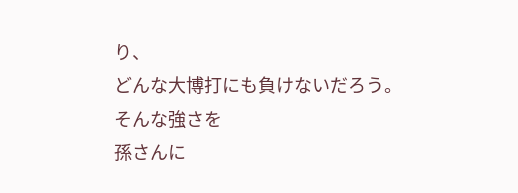り、
どんな大博打にも負けないだろう。
そんな強さを
孫さんに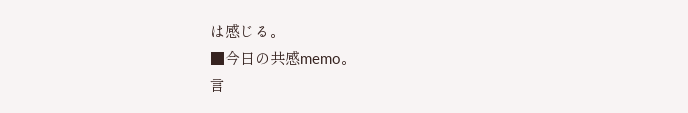は感じる。
■今日の共感memo。
言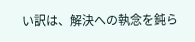い訳は、解決への執念を鈍ら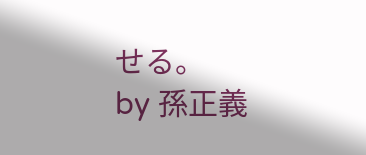せる。
by 孫正義